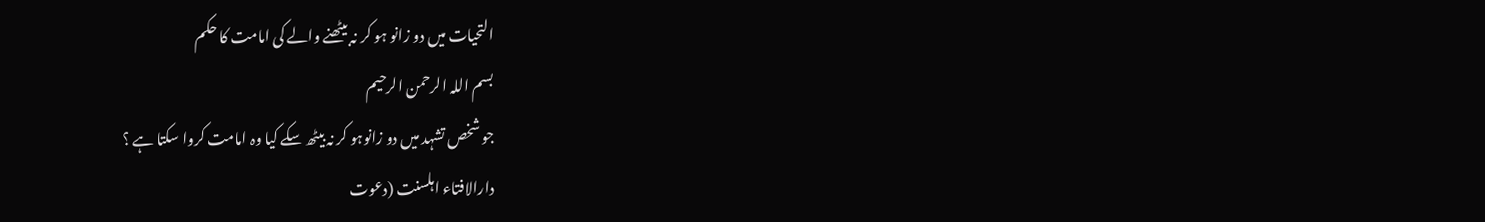التحیات میں دو زانو ہو کر نہ بیٹھنے والے کی امامت کا حکم
بسم اللہ الرحمن الرحیم
جو شخص تشہد میں دو زانوہو کر نہ بیٹھ سکے کیا وہ امامت کروا سکتا ہے ؟
دارالافتاء اہلسنت (دعوت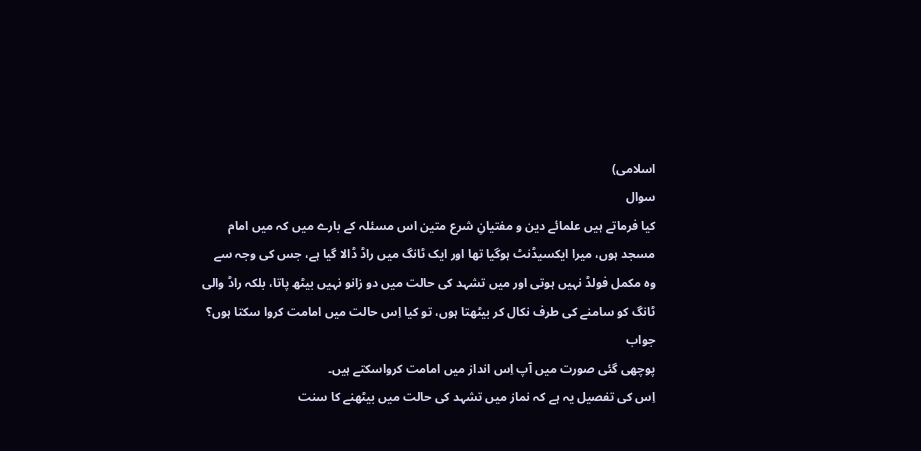اسلامی)
سوال
کیا فرماتے ہیں علمائے دین و مفتیانِ شرع متین اس مسئلہ کے بارے میں کہ میں امام مسجد ہوں، میرا ایکسیڈنٹ ہوگیا تھا اور ایک ٹانگ میں راڈ ڈالا گیا ہے، جس کی وجہ سے وہ مکمل فولڈ نہیں ہوتی اور میں تشہد کی حالت میں دو زانو نہیں بیٹھ پاتا، بلکہ راڈ والی ٹانگ کو سامنے کی طرف نکال کر بیٹھتا ہوں، تو کیا اِس حالت میں امامت کروا سکتا ہوں؟
جواب
پوچھی گئی صورت میں آپ اِس انداز میں امامت کرواسکتے ہیں۔
اِس کی تفصیل یہ ہے کہ نماز میں تشہد کی حالت میں بیٹھنے کا سنت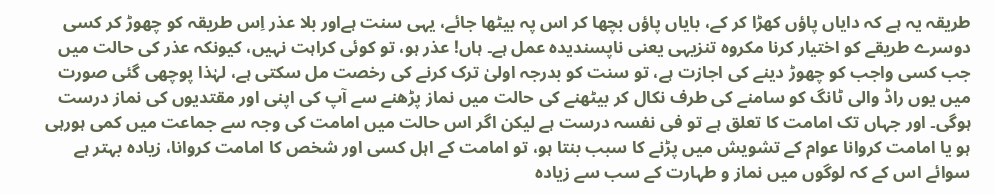طریقہ یہ ہے کہ دایاں پاؤں کھڑا کر کے، بایاں پاؤں بچھا کر اس پہ بیٹھا جائے، یہی سنت ہےاور بلا عذر اِس طریقہ کو چھوڑ کر کسی دوسرے طریقے کو اختیار کرنا مکروہ تنزیہی یعنی ناپسندیدہ عمل ہے۔ ہاں! عذر ہو، تو کوئی کراہت نہیں، کیونکہ عذر کی حالت میں جب کسی واجب کو چھوڑ دینے کی اجازت ہے، تو سنت کو بدرجہ اولیٰ ترک کرنے کی رخصت مل سکتی ہے، لہٰذا پوچھی گئی صورت میں یوں راڈ والی ٹانگ کو سامنے کی طرف نکال کر بیٹھنے کی حالت میں نماز پڑھنے سے آپ کی اپنی اور مقتدیوں کی نماز درست ہوگی۔ اور جہاں تک امامت کا تعلق ہے تو فی نفسہ درست ہے لیکن اگر اس حالت میں امامت کی وجہ سے جماعت میں کمی ہورہی ہو یا امامت کروانا عوام کے تشویش میں پڑنے کا سبب بنتا ہو، تو امامت کے اہل کسی اور شخص کا امامت کروانا، زیادہ بہتر ہے سوائے اس کے کہ لوگوں میں نماز و طہارت کے سب سے زیادہ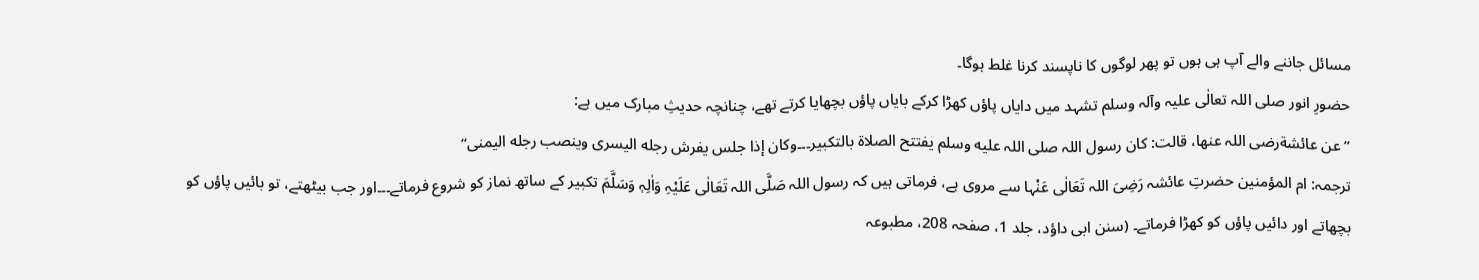مسائل جاننے والے آپ ہی ہوں تو پھر لوگوں کا ناپسند کرنا غلط ہوگا۔
حضورِ انور صلی اللہ تعالٰی علیہ وآلہ وسلم تشہد میں دایاں پاؤں کھڑا کرکے بایاں پاؤں بچھایا کرتے تھے، چنانچہ حدیثِ مبارک میں ہے:
”عن عائشةرضی اللہ عنھا، قالت: كان رسول اللہ صلى اللہ عليه وسلم يفتتح الصلاة بالتكبير۔۔۔وكان إذا جلس يفرش رجله اليسرى وينصب رجله اليمنى“
ترجمہ: ام المؤمنین حضرتِ عائشہ رَضِیَ اللہ تَعَالٰی عَنْہا سے مروی ہے، فرماتی ہیں کہ رسول اللہ صَلَّی اللہ تَعَالٰی عَلَیْہِ وَاٰلِہٖ وَسَلَّمَ تکبیر کے ساتھ نماز کو شروع فرماتے۔۔۔اور جب بیٹھتے، تو بائیں پاؤں کو بچھاتے اور دائیں پاؤں کو کھڑا فرماتے۔ (سنن ابی داؤد، جلد 1، صفحہ 208، مطبوعہ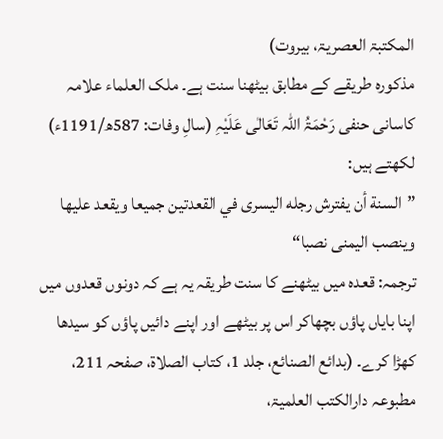المکتبۃ العصریۃ، بیروت)
مذکورہ طریقے کے مطابق بیٹھنا سنت ہے۔ ملک العلماء علامہ کاسانی حنفی رَحْمَۃُ اللہ تَعَالٰی عَلَیْہِ (سالِ وفات: 587ھ/1191ء) لکھتے ہیں:
”السنة أن يفترش رجله اليسرى في القعدتين جميعا ويقعد عليها وينصب اليمنى نصبا“
ترجمہ: قعدہ میں بیٹھنے کا سنت طریقہ یہ ہے کہ دونوں قعدوں میں اپنا بایاں پاؤں بچھاکر اس پر بیٹھے اور اپنے دائیں پاؤں کو سیدھا کھڑا کرے۔ (بدائع الصنائع، جلد 1، کتاب الصلاۃ، صفحہ 211، مطبوعہ دارالکتب العلمیۃ،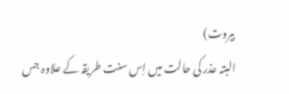بیروت)
البتہ عذر کی حالت میں اِس سنت طریقہ کے علاوہ جس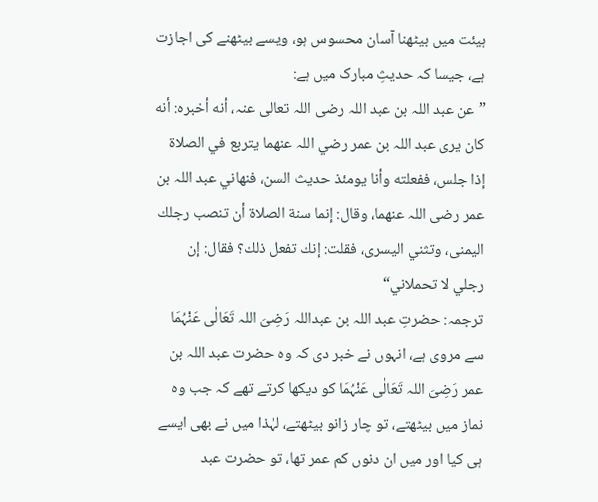ہیئت میں بیٹھنا آسان محسوس ہو، ویسے بیٹھنے کی اجازت ہے، جیسا کہ حدیثِ مبارک میں ہے:
”عن عبد اللہ بن عبد اللہ رضی اللہ تعالی عنہ، أنه أخبره: أنه كان يرى عبد اللہ بن عمر رضي اللہ عنهما يتربع في الصلاة إذا جلس، ففعلته وأنا يومئذ حديث السن، فنهاني عبد اللہ بن عمر رضی اللہ عنھما، وقال: إنما سنة الصلاة أن تنصب رجلك اليمنى، وتثني اليسرى، فقلت: إنك تفعل ذلك؟ فقال: إن رجلي لا تحملاني“
ترجمہ: حضرتِ عبد اللہ بن عبداللہ رَضِیَ اللہ تَعَالٰی عَنْہُمَا سے مروی ہے، انہوں نے خبر دی کہ وہ حضرت عبد اللہ بن عمر رَضِیَ اللہ تَعَالٰی عَنْہُمَا کو دیکھا کرتے تھے کہ جب وہ نماز میں بیٹھتے، تو چار زانو بیٹھتے، لہٰذا میں نے بھی ایسے ہی کیا اور میں ان دنوں کم عمر تھا، تو حضرت عبد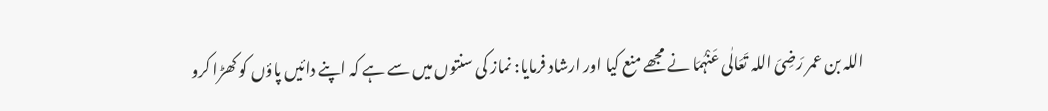اللہ بن عمر رَضِیَ اللہ تَعَالٰی عَنْہُمَا نے مجھے منع کیا اور ارشاد فرمایا: نماز کی سنتوں میں سے ہے کہ اپنے دائیں پاؤں کو کھڑا کرو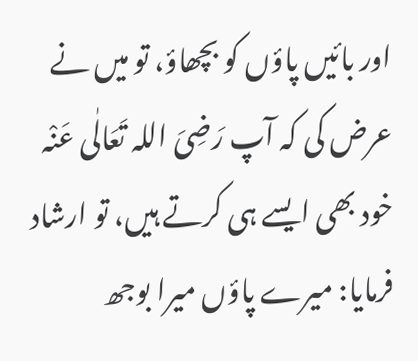اور بائیں پاؤں کو بچھاؤ، تو میں نے عرض کی کہ آپ رَضِیَ اللہ تَعَالٰی عَنْہ خود بھی ایسے ہی کرتے ہیں، تو ارشاد فرمایا: میرے پاؤں میرا بوجھ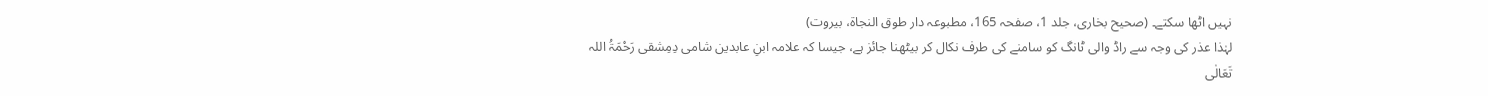نہیں اٹھا سکتے۔ (صحیح بخاری، جلد 1، صفحہ 165، مطبوعہ دار طوق النجاۃ، بیروت)
لہٰذا عذر کی وجہ سے راڈ والی ٹانگ کو سامنے کی طرف نکال کر بیٹھنا جائز ہے، جیسا کہ علامہ ابنِ عابدین شامی دِمِشقی رَحْمَۃُ اللہ تَعَالٰی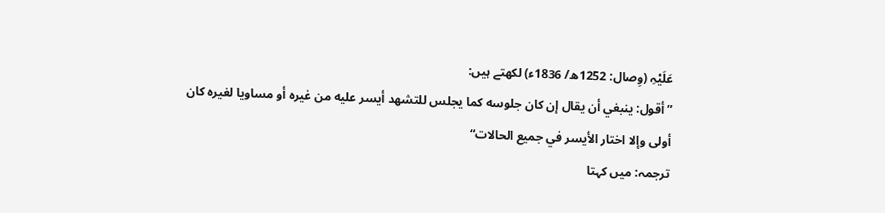عَلَیْہِ (وِصال: 1252ھ/ 1836ء) لکھتے ہیں:
”أقول: ينبغي أن يقال إن كان جلوسه كما يجلس للتشهد أيسر عليه من غيره أو مساويا لغيره كان أولى وإلا اختار الأيسر في جميع الحالات“
ترجمہ: میں کہتا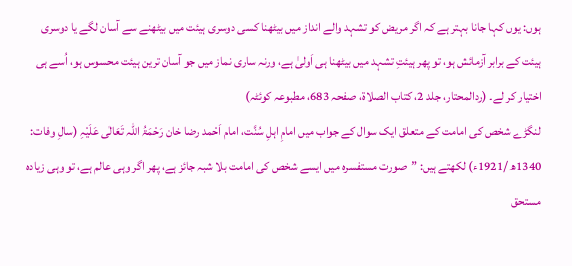ہوں: یوں کہا جانا بہتر ہے کہ اگر مریض کو تشہد والے انداز میں بیٹھنا کسی دوسری ہیئت میں بیٹھنے سے آسان لگے یا دوسری ہیئت کے برابر آزمائش ہو، تو پھر ہیئتِ تشہد میں بیٹھنا ہی اَولیٰ ہے، ورنہ ساری نماز میں جو آسان ترین ہیئت محسوس ہو، اُسے ہی اختیار کر لے۔ (ردالمحتار، جلد 2، کتاب الصلاۃ، صفحہ 683، مطبوعہ کوئٹہ)
لنگڑے شخص کی امامت کے متعلق ایک سوال کے جواب میں امامِ اہلِ سُنَّت، امام اَحْمد رضا خان رَحْمَۃُ اللہ تَعَالٰی عَلَیْہِ (سالِ وفات: 1340ھ /1921ء) لکھتے ہیں: ”صورت مستفسرہ میں ایسے شخص کی امامت بلا شبہ جائز ہے، پھر اگر وہی عالم ہے، تو وہی زیادہ مستحق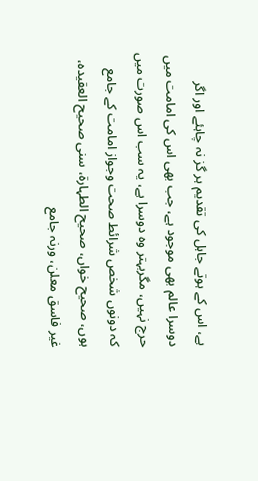ہے، اس کے ہوتے جاہل کی تقدیم ہر گز نہ چاہئے اور اگر دوسرا عالم بھی موجود ہے، جب بھی اس کی امامت میں حرج نہیں، مگربہتر وہ دوسرا ہے، یہ سب اس صورت میں کہ دونوں شخص شرائط صحت وجواز امامت کے جامع ہوں، صحیح خواں، صحیح الطہارۃ، سنی صحیح العقیدہ، غیر فاسق معلن، ورنہ جامع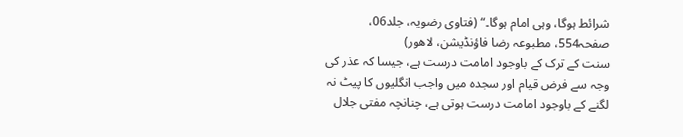شرائط ہوگا، وہی امام ہوگا۔“ (فتاوی رضویہ، جلد06، صفحہ554، مطبوعہ رضا فاؤنڈیشن، لاھور)
سنت کے ترک کے باوجود امامت درست ہے، جیسا کہ عذر کی وجہ سے فرض قیام اور سجدہ میں واجب انگلیوں کا پیٹ نہ لگنے کے باوجود امامت درست ہوتی ہے، چنانچہ مفتی جلال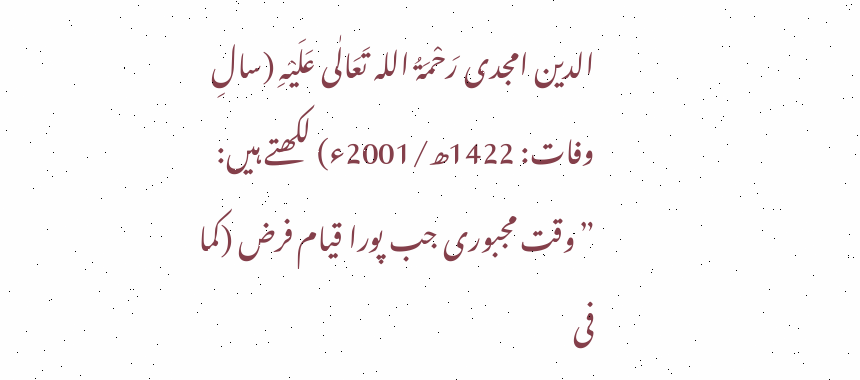الدین امجدی رَحْمَۃُ اللہ تَعَالٰی عَلَیْہِ (سالِ وفات: 1422ھ/2001ء) لکھتے ہیں: ”وقت مجبوری جب پورا قیام فرض (کما فی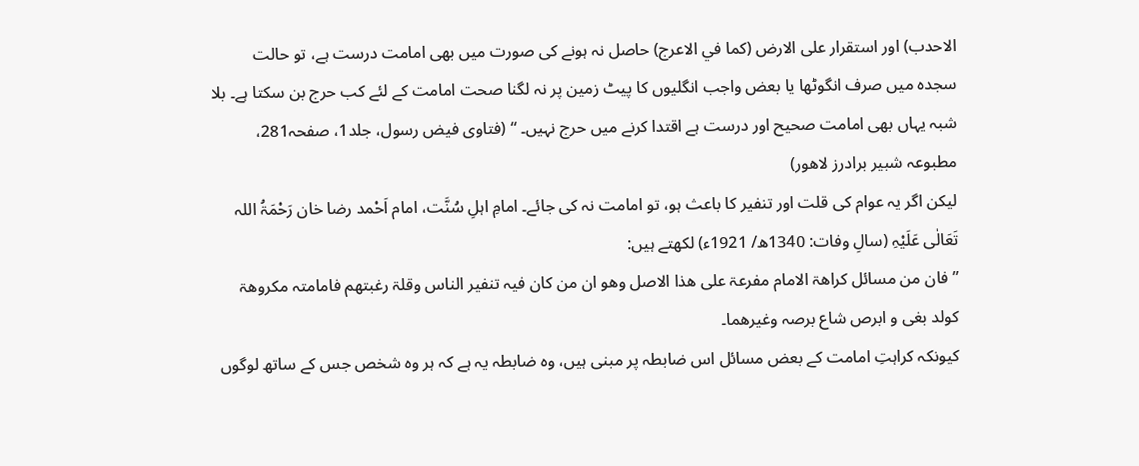الاحدب) اور استقرار على الارض (كما في الاعرج) حاصل نہ ہونے کی صورت میں بھی امامت درست ہے، تو حالت سجدہ میں صرف انگوٹھا یا بعض واجب انگلیوں کا پیٹ زمین پر نہ لگنا صحت امامت کے لئے کب حرج بن سکتا ہے۔ بلا شبہ یہاں بھی امامت صحیح اور درست ہے اقتدا کرنے میں حرج نہیں۔ “ (فتاوی فیض رسول، جلد1، صفحہ281، مطبوعہ شبیر برادرز لاھور)
لیکن اگر یہ عوام کی قلت اور تنفیر کا باعث ہو، تو امامت نہ کی جائے۔ امامِ اہلِ سُنَّت، امام اَحْمد رضا خان رَحْمَۃُ اللہ تَعَالٰی عَلَیْہِ (سالِ وفات: 1340ھ/ 1921ء) لکھتے ہیں:
”فان من مسائل کراھۃ الامام مفرعۃ علی ھذا الاصل وھو ان من کان فیہ تنفیر الناس وقلۃ رغبتھم فامامتہ مکروھۃ کولد بغی و ابرص شاع برصہ وغیرھما۔
کیونکہ کراہتِ امامت کے بعض مسائل اس ضابطہ پر مبنی ہیں، وہ ضابطہ یہ ہے کہ ہر وہ شخص جس کے ساتھ لوگوں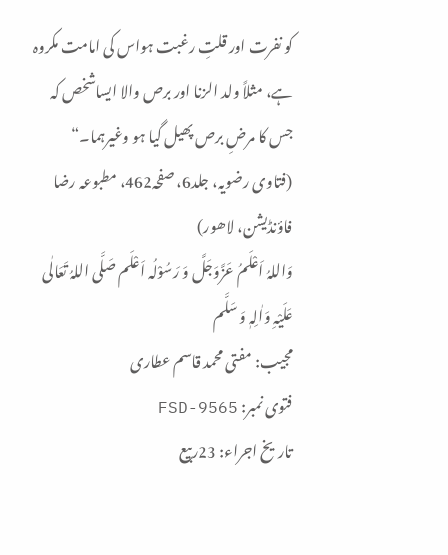کو نفرت اور قلتِ رغبت ہواس کی امامت مکروہ ہے، مثلاً ولد الزنا اور برص والا ایساشخص کہ جس کا مرضِ برص پھیل گیا ہو وغیرہما۔“ (فتاوی رضویہ، جلد6، صفحہ462، مطبوعہ رضا فاؤنڈیشن، لاھور)
وَاللہُ اَعْلَمُ عَزَّوَجَلَّ وَ رَسُوْلُہ اَعْلَم صَلَّی اللہُ تَعَالٰی عَلَیْہِ وَاٰلِہٖ وَ سَلَّم
مجیب: مفتی محمد قاسم عطاری
فتوی نمبر: FSD-9565
تاریخ اجراء: 23ربیع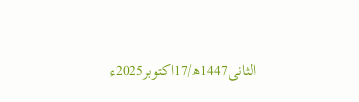الثانی1447ھ/17اکتوبر2025ء